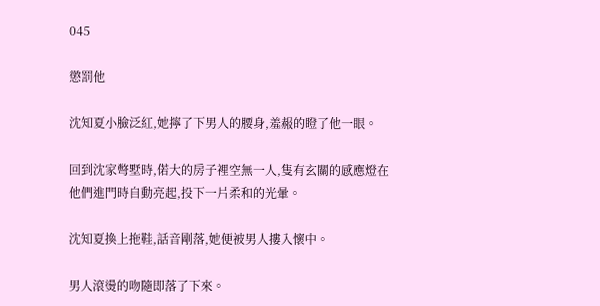045

懲罰他

沈知夏小臉泛紅,她擰了下男人的腰身,羞赧的瞪了他一眼。

回到沈家彆墅時,偌大的房子裡空無一人,隻有玄關的感應燈在他們進門時自動亮起,投下一片柔和的光暈。

沈知夏換上拖鞋,話音剛落,她便被男人摟入懷中。

男人滾燙的吻隨即落了下來。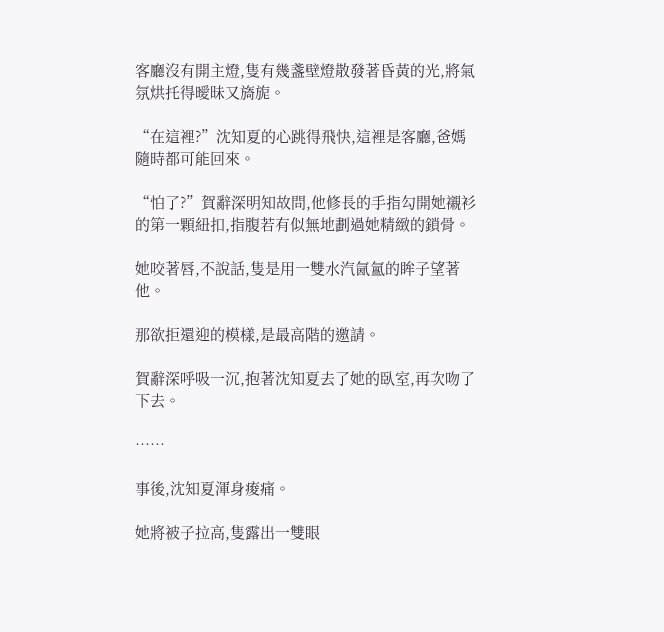客廳沒有開主燈,隻有幾盞壁燈散發著昏黃的光,將氣氛烘托得曖昧又旖旎。

“在這裡?”沈知夏的心跳得飛快,這裡是客廳,爸媽隨時都可能回來。

“怕了?”賀辭深明知故問,他修長的手指勾開她襯衫的第一顆紐扣,指腹若有似無地劃過她精緻的鎖骨。

她咬著唇,不說話,隻是用一雙水汽氤氳的眸子望著他。

那欲拒還迎的模樣,是最高階的邀請。

賀辭深呼吸一沉,抱著沈知夏去了她的臥室,再次吻了下去。

……

事後,沈知夏渾身痠痛。

她將被子拉高,隻露出一雙眼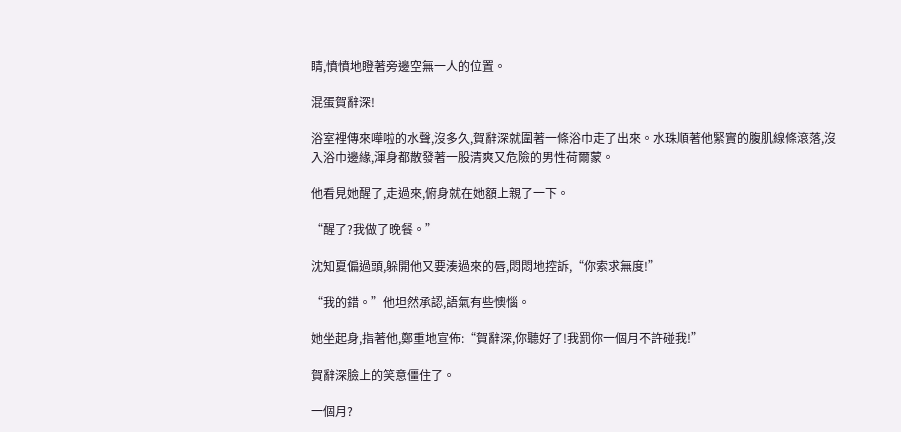睛,憤憤地瞪著旁邊空無一人的位置。

混蛋賀辭深!

浴室裡傳來嘩啦的水聲,沒多久,賀辭深就圍著一條浴巾走了出來。水珠順著他緊實的腹肌線條滾落,沒入浴巾邊緣,渾身都散發著一股清爽又危險的男性荷爾蒙。

他看見她醒了,走過來,俯身就在她額上親了一下。

“醒了?我做了晚餐。”

沈知夏偏過頭,躲開他又要湊過來的唇,悶悶地控訴,“你索求無度!”

“我的錯。”他坦然承認,語氣有些懊惱。

她坐起身,指著他,鄭重地宣佈:“賀辭深,你聽好了!我罰你一個月不許碰我!”

賀辭深臉上的笑意僵住了。

一個月?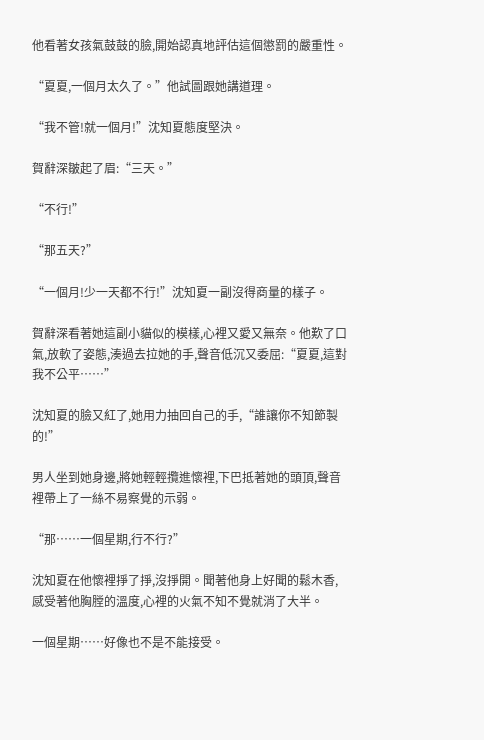他看著女孩氣鼓鼓的臉,開始認真地評估這個懲罰的嚴重性。

“夏夏,一個月太久了。”他試圖跟她講道理。

“我不管!就一個月!”沈知夏態度堅決。

賀辭深皺起了眉:“三天。”

“不行!”

“那五天?”

“一個月!少一天都不行!”沈知夏一副沒得商量的樣子。

賀辭深看著她這副小貓似的模樣,心裡又愛又無奈。他歎了口氣,放軟了姿態,湊過去拉她的手,聲音低沉又委屈:“夏夏,這對我不公平……”

沈知夏的臉又紅了,她用力抽回自己的手,“誰讓你不知節製的!”

男人坐到她身邊,將她輕輕攬進懷裡,下巴抵著她的頭頂,聲音裡帶上了一絲不易察覺的示弱。

“那……一個星期,行不行?”

沈知夏在他懷裡掙了掙,沒掙開。聞著他身上好聞的鬆木香,感受著他胸膛的溫度,心裡的火氣不知不覺就消了大半。

一個星期……好像也不是不能接受。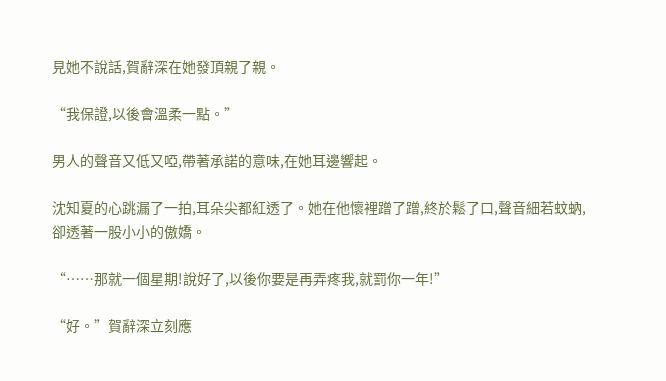見她不說話,賀辭深在她發頂親了親。

“我保證,以後會溫柔一點。”

男人的聲音又低又啞,帶著承諾的意味,在她耳邊響起。

沈知夏的心跳漏了一拍,耳朵尖都紅透了。她在他懷裡蹭了蹭,終於鬆了口,聲音細若蚊蚋,卻透著一股小小的傲嬌。

“……那就一個星期!說好了,以後你要是再弄疼我,就罰你一年!”

“好。”賀辭深立刻應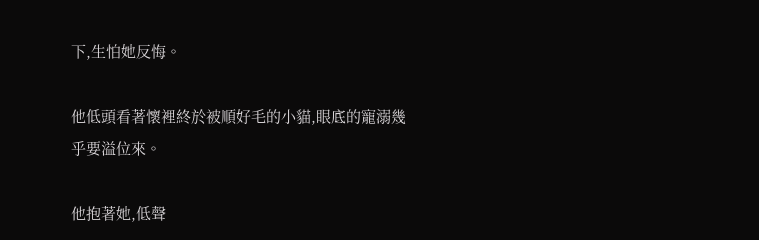下,生怕她反悔。

他低頭看著懷裡終於被順好毛的小貓,眼底的寵溺幾乎要溢位來。

他抱著她,低聲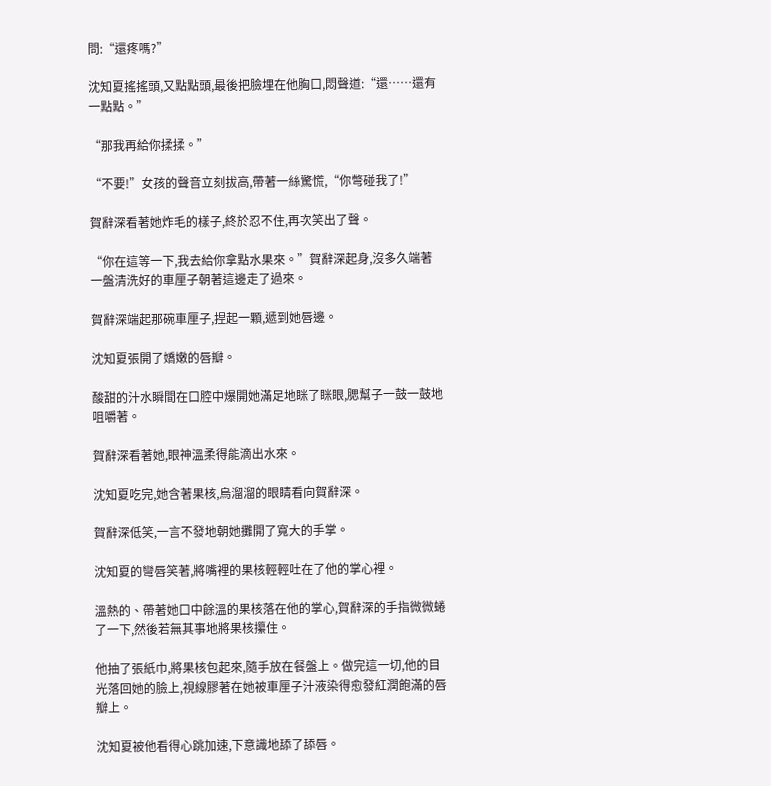問:“還疼嗎?”

沈知夏搖搖頭,又點點頭,最後把臉埋在他胸口,悶聲道:“還……還有一點點。”

“那我再給你揉揉。”

“不要!”女孩的聲音立刻拔高,帶著一絲驚慌,“你彆碰我了!”

賀辭深看著她炸毛的樣子,終於忍不住,再次笑出了聲。

“你在這等一下,我去給你拿點水果來。”賀辭深起身,沒多久端著一盤清洗好的車厘子朝著這邊走了過來。

賀辭深端起那碗車厘子,捏起一顆,遞到她唇邊。

沈知夏張開了嬌嫩的唇瓣。

酸甜的汁水瞬間在口腔中爆開她滿足地眯了眯眼,腮幫子一鼓一鼓地咀嚼著。

賀辭深看著她,眼神溫柔得能滴出水來。

沈知夏吃完,她含著果核,烏溜溜的眼睛看向賀辭深。

賀辭深低笑,一言不發地朝她攤開了寬大的手掌。

沈知夏的彎唇笑著,將嘴裡的果核輕輕吐在了他的掌心裡。

溫熱的、帶著她口中餘溫的果核落在他的掌心,賀辭深的手指微微蜷了一下,然後若無其事地將果核攥住。

他抽了張紙巾,將果核包起來,隨手放在餐盤上。做完這一切,他的目光落回她的臉上,視線膠著在她被車厘子汁液染得愈發紅潤飽滿的唇瓣上。

沈知夏被他看得心跳加速,下意識地舔了舔唇。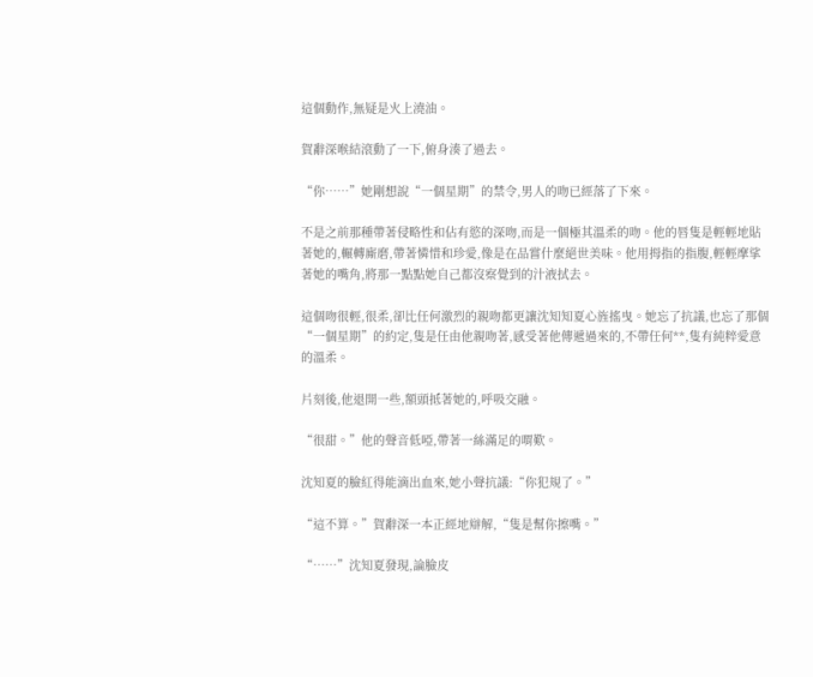這個動作,無疑是火上澆油。

賀辭深喉結滾動了一下,俯身湊了過去。

“你……”她剛想說“一個星期”的禁令,男人的吻已經落了下來。

不是之前那種帶著侵略性和佔有慾的深吻,而是一個極其溫柔的吻。他的唇隻是輕輕地貼著她的,輾轉廝磨,帶著憐惜和珍愛,像是在品嘗什麼絕世美味。他用拇指的指腹,輕輕摩挲著她的嘴角,將那一點點她自己都沒察覺到的汁液拭去。

這個吻很輕,很柔,卻比任何激烈的親吻都更讓沈知知夏心旌搖曳。她忘了抗議,也忘了那個“一個星期”的約定,隻是任由他親吻著,感受著他傳遞過來的,不帶任何**,隻有純粹愛意的溫柔。

片刻後,他退開一些,額頭抵著她的,呼吸交融。

“很甜。”他的聲音低啞,帶著一絲滿足的喟歎。

沈知夏的臉紅得能滴出血來,她小聲抗議:“你犯規了。”

“這不算。”賀辭深一本正經地辯解,“隻是幫你擦嘴。”

“……”沈知夏發現,論臉皮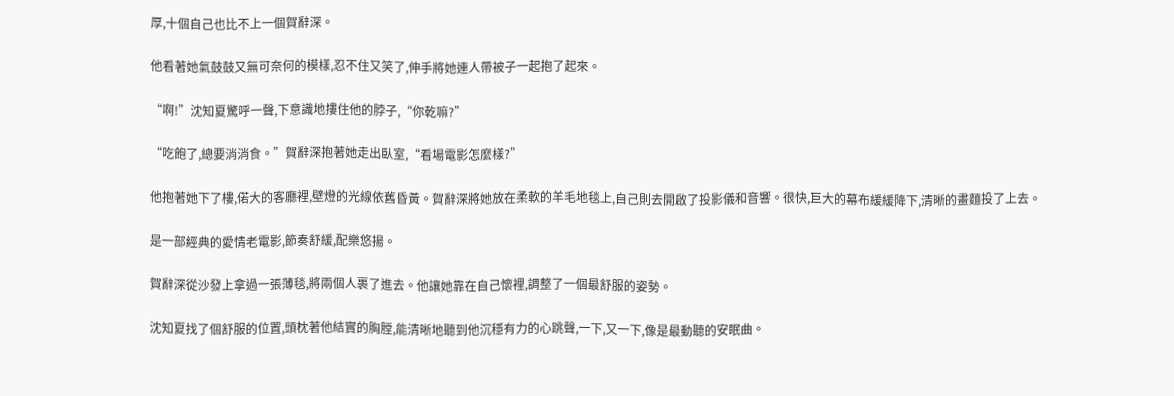厚,十個自己也比不上一個賀辭深。

他看著她氣鼓鼓又無可奈何的模樣,忍不住又笑了,伸手將她連人帶被子一起抱了起來。

“啊!”沈知夏驚呼一聲,下意識地摟住他的脖子,“你乾嘛?”

“吃飽了,總要消消食。”賀辭深抱著她走出臥室,“看場電影怎麼樣?”

他抱著她下了樓,偌大的客廳裡,壁燈的光線依舊昏黃。賀辭深將她放在柔軟的羊毛地毯上,自己則去開啟了投影儀和音響。很快,巨大的幕布緩緩降下,清晰的畫麵投了上去。

是一部經典的愛情老電影,節奏舒緩,配樂悠揚。

賀辭深從沙發上拿過一張薄毯,將兩個人裹了進去。他讓她靠在自己懷裡,調整了一個最舒服的姿勢。

沈知夏找了個舒服的位置,頭枕著他結實的胸膛,能清晰地聽到他沉穩有力的心跳聲,一下,又一下,像是最動聽的安眠曲。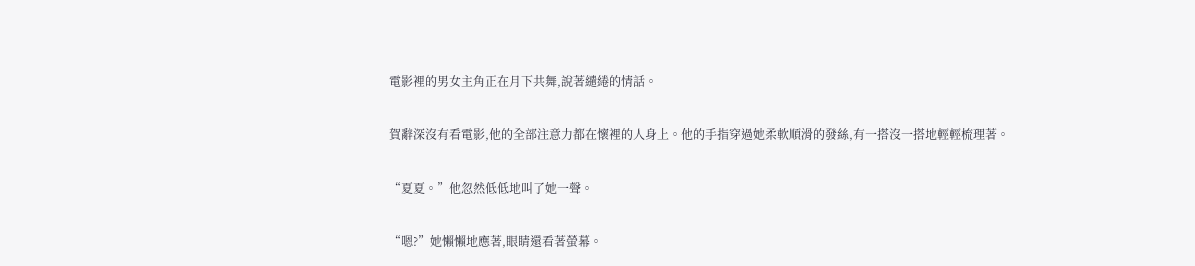電影裡的男女主角正在月下共舞,說著繾綣的情話。

賀辭深沒有看電影,他的全部注意力都在懷裡的人身上。他的手指穿過她柔軟順滑的發絲,有一搭沒一搭地輕輕梳理著。

“夏夏。”他忽然低低地叫了她一聲。

“嗯?”她懶懶地應著,眼睛還看著螢幕。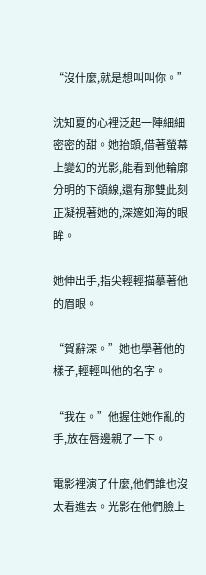“沒什麼,就是想叫叫你。”

沈知夏的心裡泛起一陣細細密密的甜。她抬頭,借著螢幕上變幻的光影,能看到他輪廓分明的下頜線,還有那雙此刻正凝視著她的,深邃如海的眼眸。

她伸出手,指尖輕輕描摹著他的眉眼。

“賀辭深。”她也學著他的樣子,輕輕叫他的名字。

“我在。”他握住她作亂的手,放在唇邊親了一下。

電影裡演了什麼,他們誰也沒太看進去。光影在他們臉上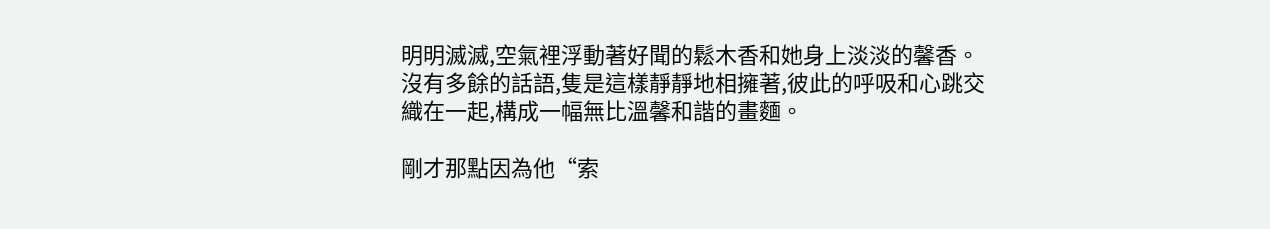明明滅滅,空氣裡浮動著好聞的鬆木香和她身上淡淡的馨香。沒有多餘的話語,隻是這樣靜靜地相擁著,彼此的呼吸和心跳交織在一起,構成一幅無比溫馨和諧的畫麵。

剛才那點因為他“索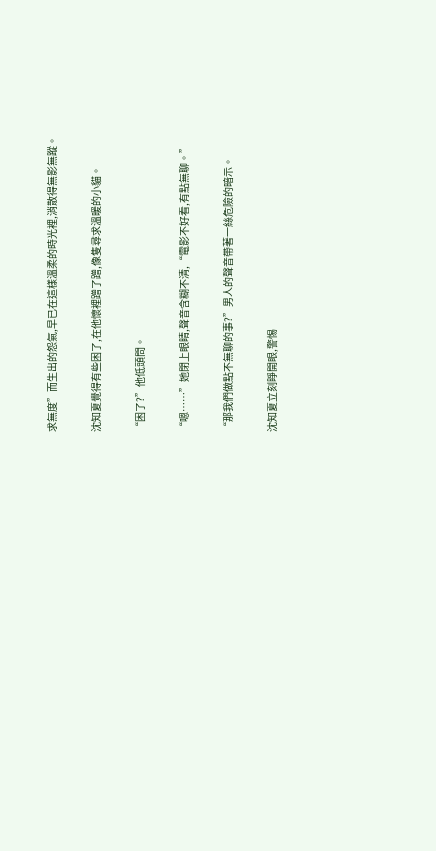求無度”而生出的怨氣,早已在這樣溫柔的時光裡,消散得無影無蹤。

沈知夏覺得有些困了,在他懷裡蹭了蹭,像隻尋求溫暖的小貓。

“困了?”他低頭問。

“嗯……”她閉上眼睛,聲音含糊不清,“電影不好看,有點無聊。”

“那我們做點不無聊的事?”男人的聲音帶著一絲危險的暗示。

沈知夏立刻睜開眼,警惕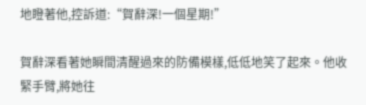地瞪著他,控訴道:“賀辭深!一個星期!”

賀辭深看著她瞬間清醒過來的防備模樣,低低地笑了起來。他收緊手臂,將她往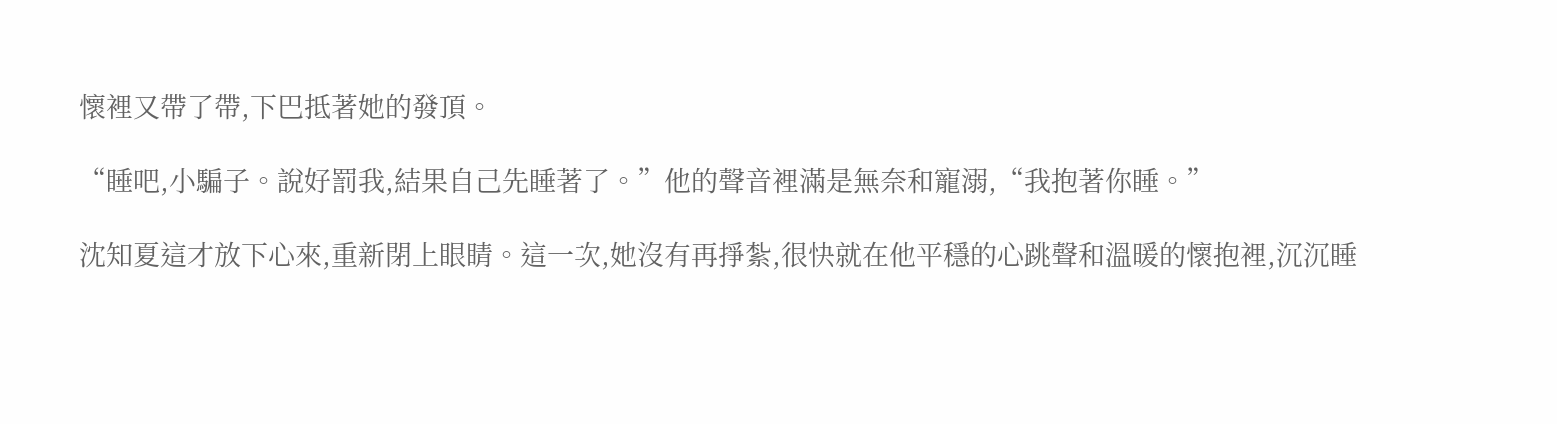懷裡又帶了帶,下巴抵著她的發頂。

“睡吧,小騙子。說好罰我,結果自己先睡著了。”他的聲音裡滿是無奈和寵溺,“我抱著你睡。”

沈知夏這才放下心來,重新閉上眼睛。這一次,她沒有再掙紮,很快就在他平穩的心跳聲和溫暖的懷抱裡,沉沉睡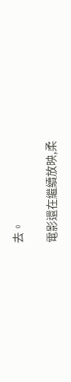去。

電影還在繼續放映,柔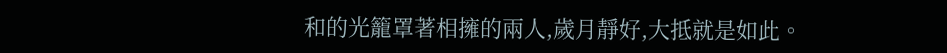和的光籠罩著相擁的兩人,歲月靜好,大抵就是如此。